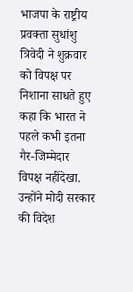भाजपा के राष्ट्रीय प्रवक्ता सुधांशु त्रिवेदी ने शुक्रवार को विपक्ष पर निशाना साधते हुए कहा कि भारत ने पहले कभी इतना गैर-जिम्मेदार विपक्ष नहींदेखा. उन्होंने मोदी सरकार की विदेश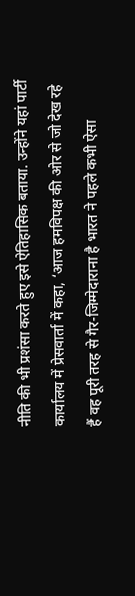नीति की भी प्रशंसा करते हुए इसे ऐतिहासिक बताया. उन्होंने यहां पार्टी कार्यालय में प्रेसवार्ता में कहा, ‘आज हमविपक्ष की ओर से जो देख रहे हैं वह पूरी तरह से गैर-जिम्मेदाराना है भारत ने पहले कभी ऐसा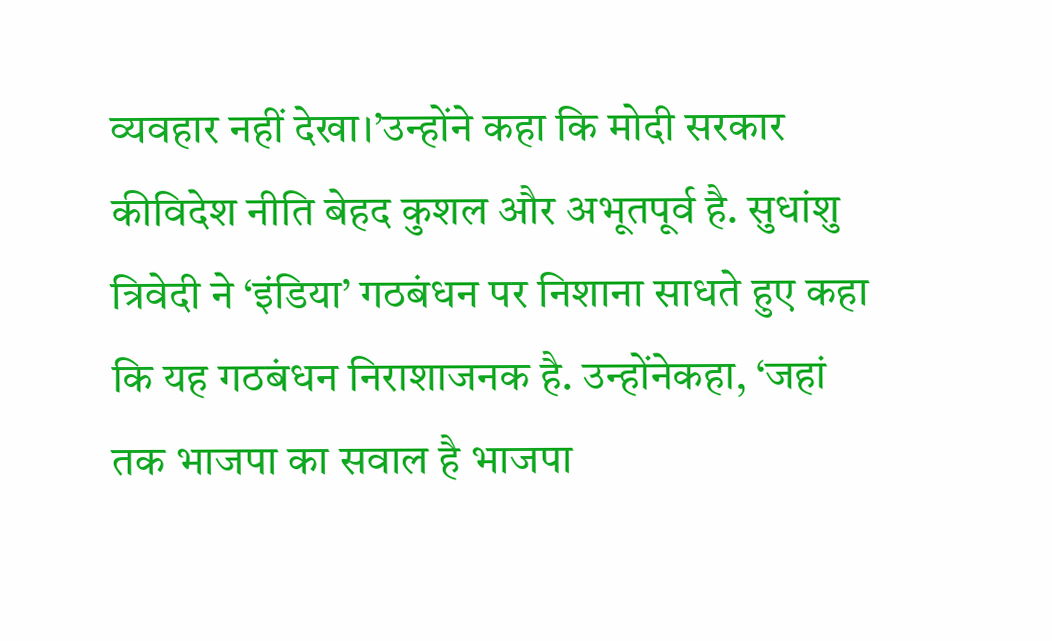व्यवहार नहीं देखा।’उन्होंने कहा कि मोदी सरकार कीविदेश नीति बेहद कुशल और अभूतपूर्व है. सुधांशु त्रिवेदी ने ‘इंडिया’ गठबंधन पर निशाना साधते हुए कहा कि यह गठबंधन निराशाजनक है. उन्होंनेकहा, ‘जहां तक भाजपा का सवाल है भाजपा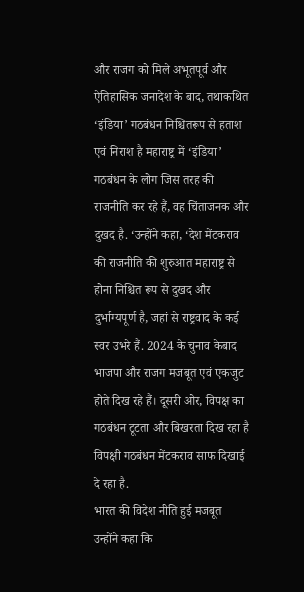और राजग को मिले अभूतपूर्व और ऐतिहासिक जनादेश के बाद, तथाकथित ‘इंडिया’ गठबंधन निश्चितरूप से हताश एवं निराश है महाराष्ट्र में ‘इंडिया’ गठबंधन के लोग जिस तरह की राजनीति कर रहे हैं, वह चिंताजनक और दुखद है. ‘उन्होंने कहा, ‘देश मेंटकराव की राजनीति की शुरुआत महाराष्ट्र से होना निश्चित रूप से दुखद और दुर्भाग्यपूर्ण है, जहां से राष्ट्रवाद के कई स्वर उभरे हैं. 2024 के चुनाव केबाद भाजपा और राजग मजबूत एवं एकजुट होते दिख रहे हैं। दूसरी ओर, विपक्ष का गठबंधन टूटता और बिखरता दिख रहा है विपक्षी गठबंधन मेंटकराव साफ दिखाई दे रहा है.
भारत की विदेश नीति हुई मजबूत
उन्होंने कहा कि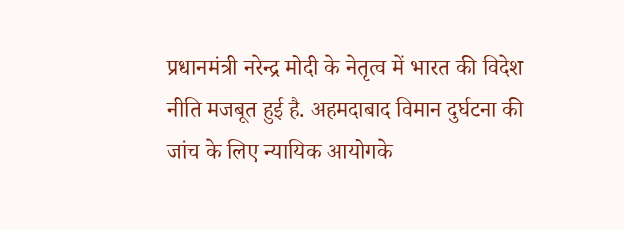प्रधानमंत्री नरेन्द्र मोदी के नेतृत्व में भारत की विदेश नीति मजबूत हुई है. अहमदाबाद विमान दुर्घटना की जांच के लिए न्यायिक आयोगके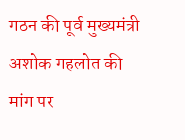गठन की पूर्व मुख्यमंत्री अशोक गहलोत की मांग पर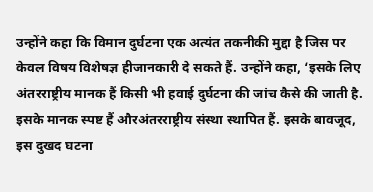उन्होंने कहा कि विमान दुर्घटना एक अत्यंत तकनीकी मुद्दा है जिस पर केवल विषय विशेषज्ञ हीजानकारी दे सकते हैं. उन्होंने कहा, ‘इसके लिए अंतरराष्ट्रीय मानक हैं किसी भी हवाई दुर्घटना की जांच कैसे की जाती है. इसके मानक स्पष्ट हैं औरअंतरराष्ट्रीय संस्था स्थापित हैं. इसके बावजूद, इस दुखद घटना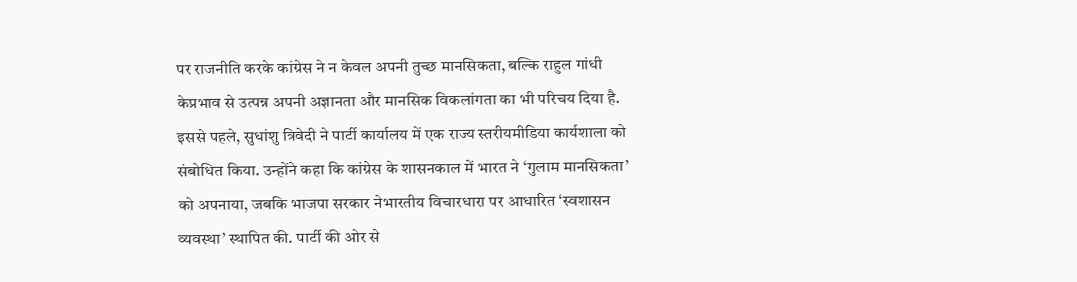पर राजनीति करके कांग्रेस ने न केवल अपनी तुच्छ मानसिकता, बल्कि राहुल गांधी केप्रभाव से उत्पन्न अपनी अज्ञानता और मानसिक विकलांगता का भी परिचय दिया है. इससे पहले, सुधांशु त्रिवेदी ने पार्टी कार्यालय में एक राज्य स्तरीयमीडिया कार्यशाला को संबोधित किया. उन्होंने कहा कि कांग्रेस के शासनकाल में भारत ने ‘गुलाम मानसिकता’ को अपनाया, जबकि भाजपा सरकार नेभारतीय विचारधारा पर आधारित ‘स्वशासन व्यवस्था’ स्थापित की. पार्टी की ओर से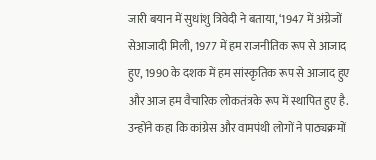जारी बयान में सुधांशु त्रिवेदी ने बताया, ‘1947 में अंग्रेजों सेआजादी मिली, 1977 में हम राजनीतिक रूप से आजाद हुए, 1990 के दशक में हम सांस्कृतिक रूप से आजाद हुए और आज हम वैचारिक लोकतंत्रके रूप में स्थापित हुए है. उन्होंने कहा कि कांग्रेस और वामपंथी लोगों ने पाठ्यक्रमों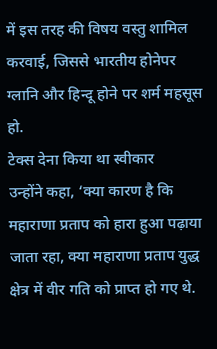में इस तरह की विषय वस्तु शामिल करवाई, जिससे भारतीय होनेपर ग्लानि और हिन्दू होने पर शर्म महसूस हो.
टेक्स देना किया था स्वीकार
उन्होंने कहा, ‘क्या कारण है कि महाराणा प्रताप को हारा हुआ पढ़ाया जाता रहा, क्या महाराणा प्रताप युद्ध क्षेत्र में वीर गति को प्राप्त हो गए थे.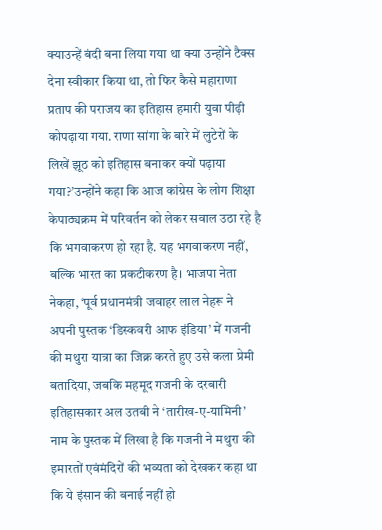क्याउन्हें बंदी बना लिया गया था क्या उन्होंने टैक्स देना स्वीकार किया था, तो फिर कैसे महाराणा प्रताप की पराजय का इतिहास हमारी युवा पीढ़ी कोपढ़ाया गया. राणा सांगा के बारे में लुटेरों के लिखें झूठ को इतिहास बनाकर क्यों पढ़ाया गया?’उन्होंने कहा कि आज कांग्रेस के लोग शिक्षा केपाठ्यक्रम में परिवर्तन को लेकर सवाल उठा रहे है कि भगवाकरण हो रहा है. यह भगवाकरण नहीं, बल्कि भारत का प्रकटीकरण है। भाजपा नेता नेकहा, ‘पूर्व प्रधानमंत्री जवाहर लाल नेहरू ने अपनी पुस्तक ‘डिस्कवरी आफ इंडिया’ में गजनी की मथुरा यात्रा का जिक्र करते हुए उसे कला प्रेमी बतादिया, जबकि महमूद गजनी के दरबारी इतिहासकार अल उतबी ने ‘तारीख-ए-यामिनी’ नाम के पुस्तक में लिखा है कि गजनी ने मथुरा की इमारतों एवंमंदिरों की भव्यता को देखकर कहा था कि ये इंसान की बनाई नहीं हो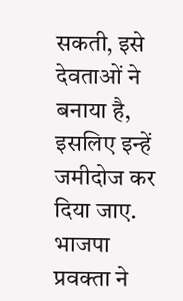सकती, इसे देवताओं ने बनाया है, इसलिए इन्हें जमीदोज कर दिया जाए. भाजपा प्रवक्ता ने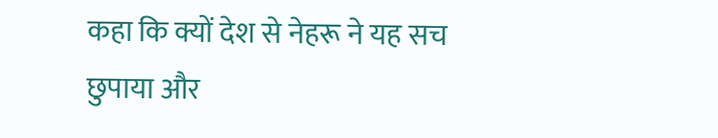कहा कि क्यों देश से नेहरू ने यह सच छुपाया और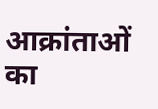आक्रांताओं का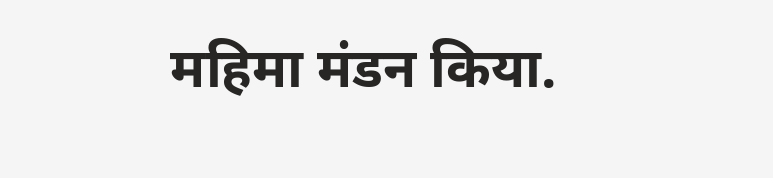महिमा मंडन किया.